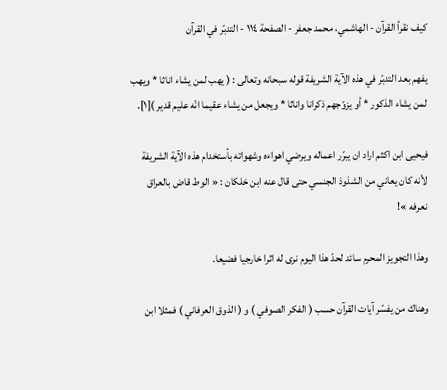كيف نقرأ القرآن - الهاشمي، محمد جعفر - الصفحة ١١٤ - التدبّر في القرآن

يفهم بعد التدبّر في هذه الآية الشريفة قوله سبحانه وتعالى : ( يهب لمن يشاء اناثا * ويهب لمن يشاء الذكور * أو يزوّجهم ذكرانا واناثا * ويجعل من يشاء عقيما انّه عليم قدير )[١].

فيحيى ابن اكثم اراد ان يبرّر اعماله ويرضي اهواءه وشهواته بأستخدام هذه الآية الشريفة لأنه كان يعاني من الشذوذ الجنسي حتى قال عنه ابن خلكان : « الوط قاض بالعراق نعرفه »!

وهذا التجويز المحرم سائد لحدّ هذا اليوم نرى له اثرا خارجيا فضيعا.

وهناك من يفسّر آيات القرآن حسب ( الفكر الصوفي ) و ( الذوق العرفاني ) فمثلا ابن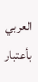العربي بأعتبار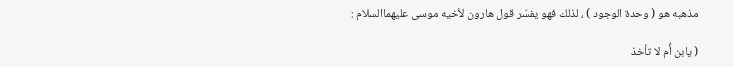مذهبه هو ( وحدة الوجود ) ، لذلك فهو يفسّر قول هارون لأخيه موسى عليهما‌السلام :

( يابن أُم لا تأخذ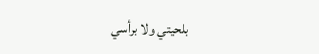بلحيتي ولا برأسي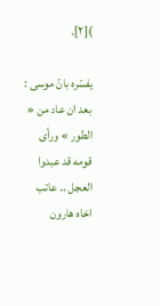)[٢].

يفسّره بانّ موسى : بعد ان عاد من « الطور » ورأى قومه قد عبدوا العجل .. عاتب اخاه هارون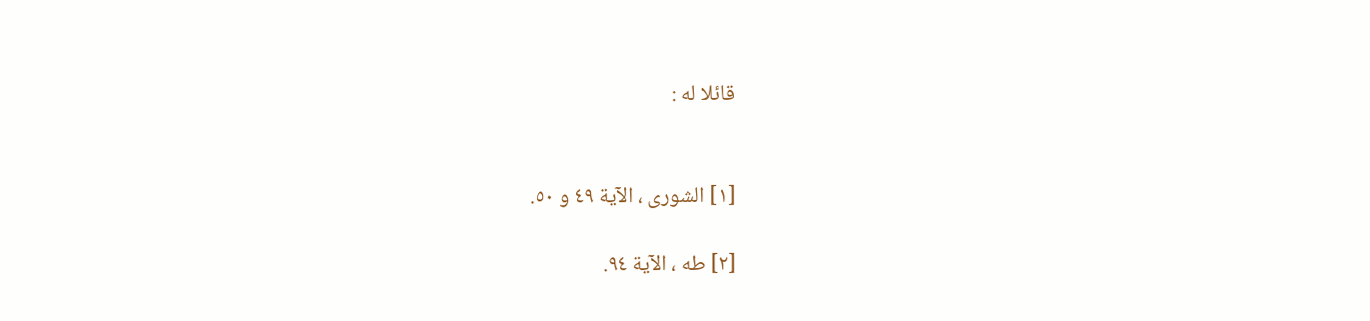قائلا له :


[١] الشورى ، الآية ٤٩ و ٥٠.

[٢] طه ، الآية ٩٤.